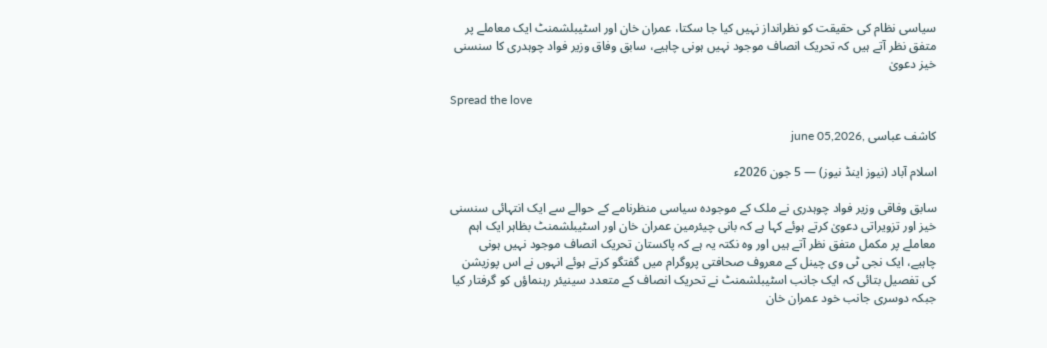سیاسی نظام کی حقیقت کو نظرانداز نہیں کیا جا سکتا، عمران خان اور اسٹیبلشمنٹ ایک معاملے پر متفق نظر آتے ہیں کہ تحریک انصاف موجود نہیں ہونی چاہیے، سابق وفاق وزیر فواد چوہدری کا سنسنی خیز دعویٰ

Spread the love

کاشف عباسی ,june 05,2026

اسلام آباد (نیوز اینڈ نیوز) — 5 جون 2026ء

سابق وفاقی وزیر فواد چوہدری نے ملک کے موجودہ سیاسی منظرنامے کے حوالے سے ایک انتہائی سنسنی خیز اور تزویراتی دعویٰ کرتے ہوئے کہا ہے کہ بانی چیئرمین عمران خان اور اسٹیبلشمنٹ بظاہر ایک اہم معاملے پر مکمل متفق نظر آتے ہیں اور وہ نکتہ یہ ہے کہ پاکستان تحریک انصاف موجود نہیں ہونی چاہیے، ایک نجی ٹی وی چینل کے معروف صحافتی پروگرام میں گفتگو کرتے ہوئے انہوں نے اس پوزیشن کی تفصیل بتائی کہ ایک جانب اسٹیبلشمنٹ نے تحریک انصاف کے متعدد سینیئر رہنماؤں کو گرفتار کیا جبکہ دوسری جانب خود عمران خان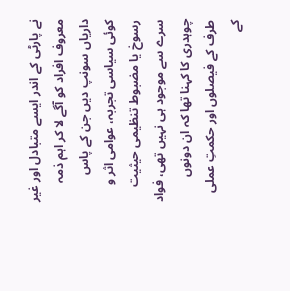نے پارٹی کے اندر ایسے متبادل اور غیر معروف افراد کو آگے لا کر اہم ذمہ داریاں سونپ دیں جن کے پاس کوئی سیاسی تجربہ، عوامی اثر و رسوخ یا مضبوط تنظیمی حیثیت سرے سے موجود ہی نہیں تھی، فواد چوہدری کا کہنا تھا کہ ان دونوں طرف کے فیصلوں اور حکمتِ عملی کے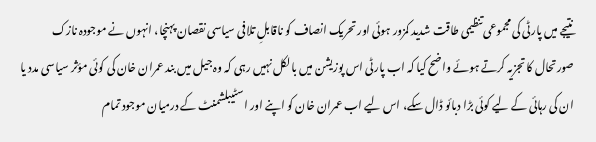نتیجے میں پارٹی کی مجموعی تنظیمی طاقت شدید کمزور ہوئی اور تحریک انصاف کو ناقابلِ تلافی سیاسی نقصان پہنچا، انہوں نے موجودہ نازک صورتحال کا تجزیہ کرتے ہوئے واضح کیا کہ اب پارٹی اس پوزیشن میں بالکل نہیں رہی کہ وہ جیل میں بند عمران خان کی کوئی مؤثر سیاسی مدد یا ان کی رہائی کے لیے کوئی بڑا دبائو ڈال سکے، اس لیے اب عمران خان کو اپنے اور اسٹیبلشمنٹ کے درمیان موجود تمام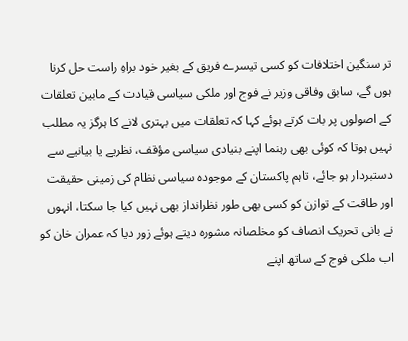تر سنگین اختلافات کو کسی تیسرے فریق کے بغیر خود براہِ راست حل کرنا ہوں گے، سابق وفاقی وزیر نے فوج اور ملکی سیاسی قیادت کے مابین تعلقات کے اصولوں پر بات کرتے ہوئے کہا کہ تعلقات میں بہتری لانے کا ہرگز یہ مطلب نہیں ہوتا کہ کوئی بھی رہنما اپنے بنیادی سیاسی مؤقف، نظریے یا بیانیے سے دستبردار ہو جائے، تاہم پاکستان کے موجودہ سیاسی نظام کی زمینی حقیقت اور طاقت کے توازن کو کسی بھی طور نظرانداز بھی نہیں کیا جا سکتا، انہوں نے بانی تحریک انصاف کو مخلصانہ مشورہ دیتے ہوئے زور دیا کہ عمران خان کو اب ملکی فوج کے ساتھ اپنے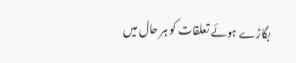بگاڑے ہوئے تعلقات کو ہر حال میں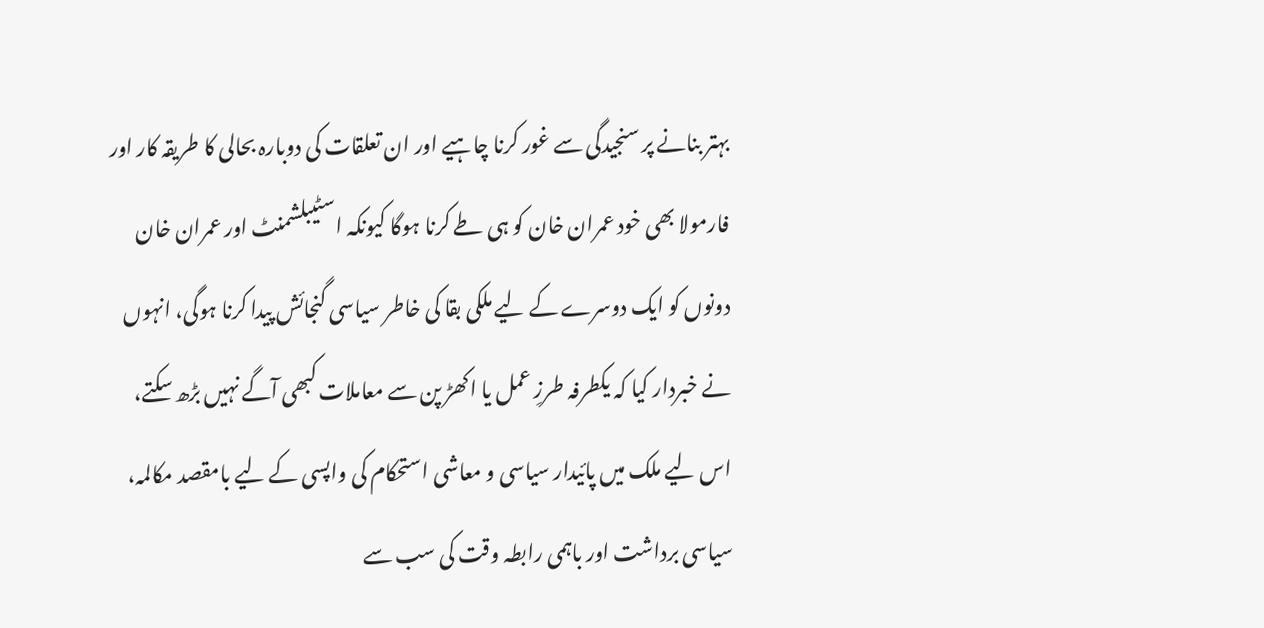بہتر بنانے پر سنجیدگی سے غور کرنا چاہیے اور ان تعلقات کی دوبارہ بحالی کا طریقہ کار اور فارمولا بھی خود عمران خان کو ہی طے کرنا ہوگا کیونکہ اسٹیبلشمنٹ اور عمران خان دونوں کو ایک دوسرے کے لیے ملکی بقا کی خاطر سیاسی گنجائش پیدا کرنا ہوگی، انہوں نے خبردار کیا کہ یکطرفہ طرزِ عمل یا اکھڑ پن سے معاملات کبھی آگے نہیں بڑھ سکتے، اس لیے ملک میں پائیدار سیاسی و معاشی استحکام کی واپسی کے لیے بامقصد مکالمہ، سیاسی برداشت اور باہمی رابطہ وقت کی سب سے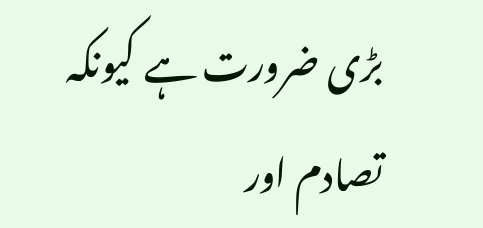بڑی ضرورت ہے کیونکہ تصادم اور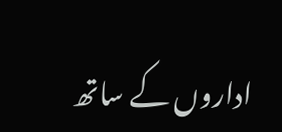اداروں کے ساتھ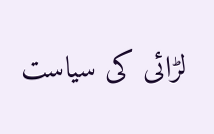لڑائی کی سیاست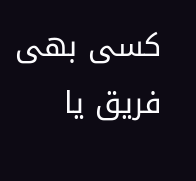کسی بھی فریق یا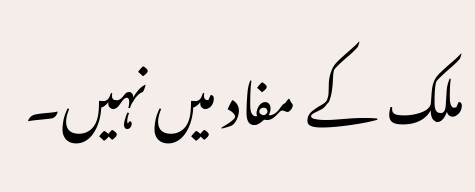ملک کے مفاد میں نہیں۔